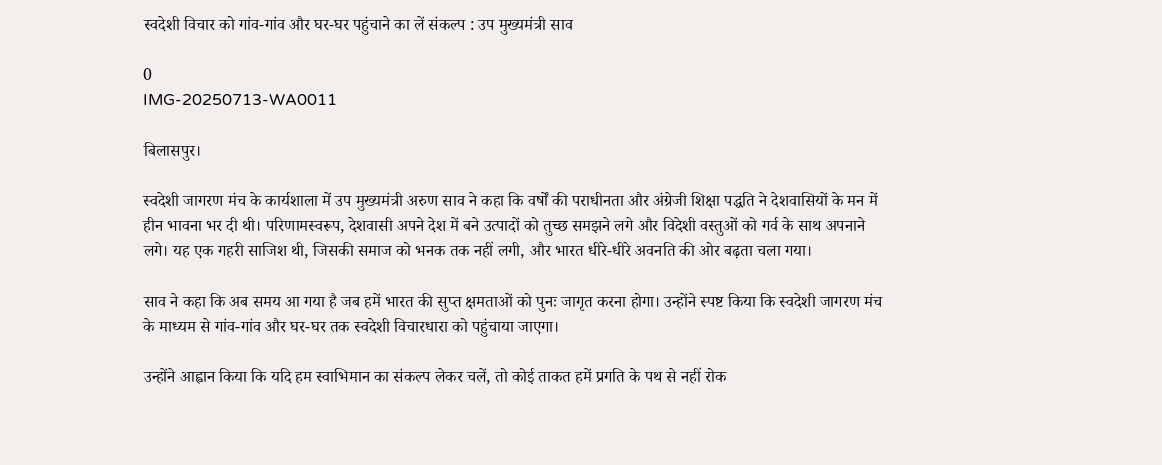स्वदेशी विचार को गांव-गांव और घर-घर पहुंचाने का लें संकल्प : उप मुख्यमंत्री साव

0
IMG-20250713-WA0011

बिलासपुर।

स्वदेशी जागरण मंच के कार्यशाला में उप मुख्यमंत्री अरुण साव ने कहा कि वर्षों की पराधीनता और अंग्रेजी शिक्षा पद्धति ने देशवासियों के मन में हीन भावना भर दी थी। परिणामस्वरूप, देशवासी अपने देश में बने उत्पादों को तुच्छ समझने लगे और विदेशी वस्तुओं को गर्व के साथ अपनाने लगे। यह एक गहरी साजिश थी, जिसकी समाज को भनक तक नहीं लगी, और भारत धीरे-धीरे अवनति की ओर बढ़ता चला गया।

साव ने कहा कि अब समय आ गया है जब हमें भारत की सुप्त क्षमताओं को पुनः जागृत करना होगा। उन्होंने स्पष्ट किया कि स्वदेशी जागरण मंच के माध्यम से गांव-गांव और घर-घर तक स्वदेशी विचारधारा को पहुंचाया जाएगा।

उन्होंने आह्वान किया कि यदि हम स्वाभिमान का संकल्प लेकर चलें, तो कोई ताकत हमें प्रगति के पथ से नहीं रोक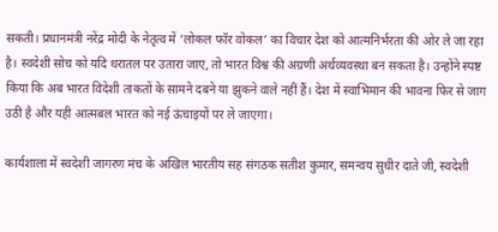सकती। प्रधानमंत्री नरेंद्र मोदी के नेतृत्व में ‘लोकल फॉर वोकल’ का विचार देश को आत्मनिर्भरता की ओर ले जा रहा है। स्वदेशी सोच को यदि धरातल पर उतारा जाए, तो भारत विश्व की अग्रणी अर्थव्यवस्था बन सकता है। उन्होंने स्पष्ट किया कि अब भारत विदेशी ताकतों के सामने दबने या झुकने वाले नहीं हैं। देश में स्वाभिमान की भावना फिर से जाग उठी है और यही आत्मबल भारत को नई ऊंचाइयों पर ले जाएगा।

कार्यशाला में स्वदेशी जागरण मंच के अखिल भारतीय सह संगठक सतीश कुमार, समन्वय सुधीर दाते जी, स्वदेशी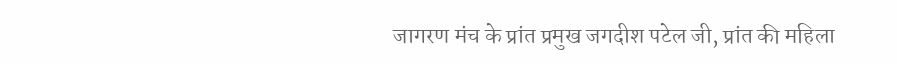जागरण मंच के प्रांत प्रमुख जगदीश पटेल जी, प्रांत की महिला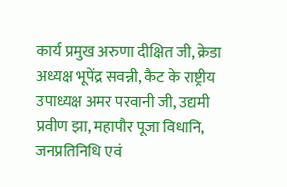कार्य प्रमुख अरुणा दीक्षित जी, क्रेडा अध्यक्ष भूपेंद्र सवन्नी, कैट के राष्ट्रीय उपाध्यक्ष अमर परवानी जी, उद्यमी प्रवीण झा, महापौर पूजा विधानि, जनप्रतिनिधि एवं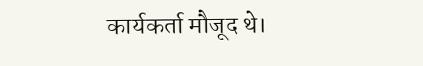कार्यकर्ता मौजूद थे।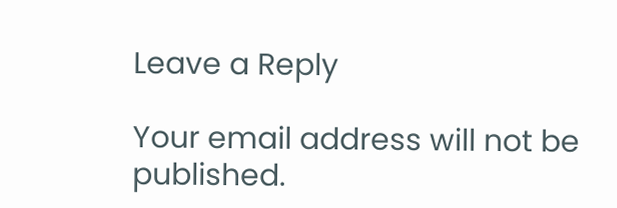Leave a Reply

Your email address will not be published.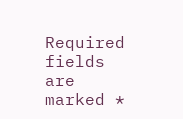Required fields are marked *